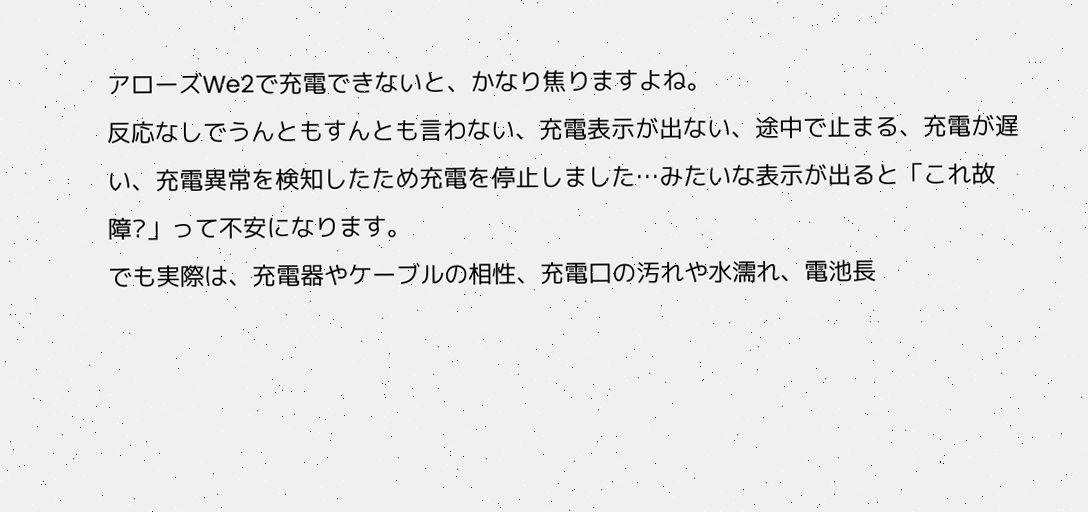アローズWe2で充電できないと、かなり焦りますよね。
反応なしでうんともすんとも言わない、充電表示が出ない、途中で止まる、充電が遅い、充電異常を検知したため充電を停止しました…みたいな表示が出ると「これ故障?」って不安になります。
でも実際は、充電器やケーブルの相性、充電口の汚れや水濡れ、電池長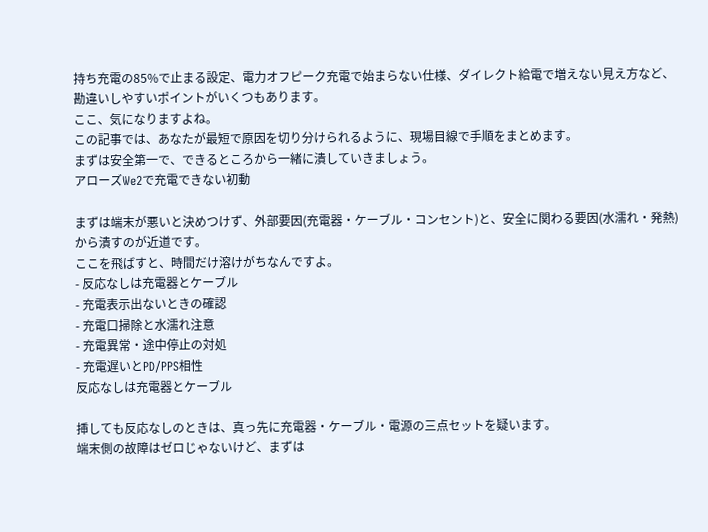持ち充電の85%で止まる設定、電力オフピーク充電で始まらない仕様、ダイレクト給電で増えない見え方など、勘違いしやすいポイントがいくつもあります。
ここ、気になりますよね。
この記事では、あなたが最短で原因を切り分けられるように、現場目線で手順をまとめます。
まずは安全第一で、できるところから一緒に潰していきましょう。
アローズWe2で充電できない初動

まずは端末が悪いと決めつけず、外部要因(充電器・ケーブル・コンセント)と、安全に関わる要因(水濡れ・発熱)から潰すのが近道です。
ここを飛ばすと、時間だけ溶けがちなんですよ。
- 反応なしは充電器とケーブル
- 充電表示出ないときの確認
- 充電口掃除と水濡れ注意
- 充電異常・途中停止の対処
- 充電遅いとPD/PPS相性
反応なしは充電器とケーブル

挿しても反応なしのときは、真っ先に充電器・ケーブル・電源の三点セットを疑います。
端末側の故障はゼロじゃないけど、まずは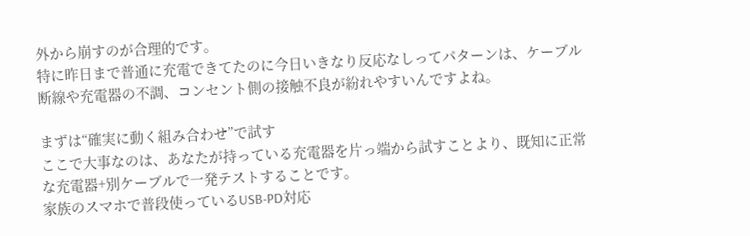外から崩すのが合理的です。
特に昨日まで普通に充電できてたのに今日いきなり反応なしってパターンは、ケーブル断線や充電器の不調、コンセント側の接触不良が紛れやすいんですよね。

まずは“確実に動く組み合わせ”で試す
ここで大事なのは、あなたが持っている充電器を片っ端から試すことより、既知に正常な充電器+別ケーブルで一発テストすることです。
家族のスマホで普段使っているUSB-PD対応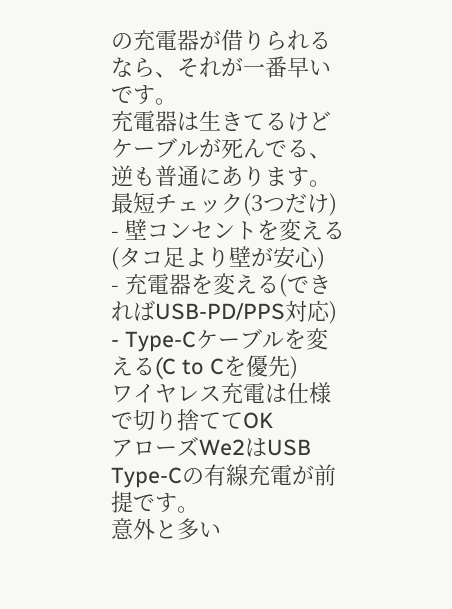の充電器が借りられるなら、それが一番早いです。
充電器は生きてるけどケーブルが死んでる、逆も普通にあります。
最短チェック(3つだけ)
- 壁コンセントを変える(タコ足より壁が安心)
- 充電器を変える(できればUSB-PD/PPS対応)
- Type-Cケーブルを変える(C to Cを優先)
ワイヤレス充電は仕様で切り捨ててOK
アローズWe2はUSB Type-Cの有線充電が前提です。
意外と多い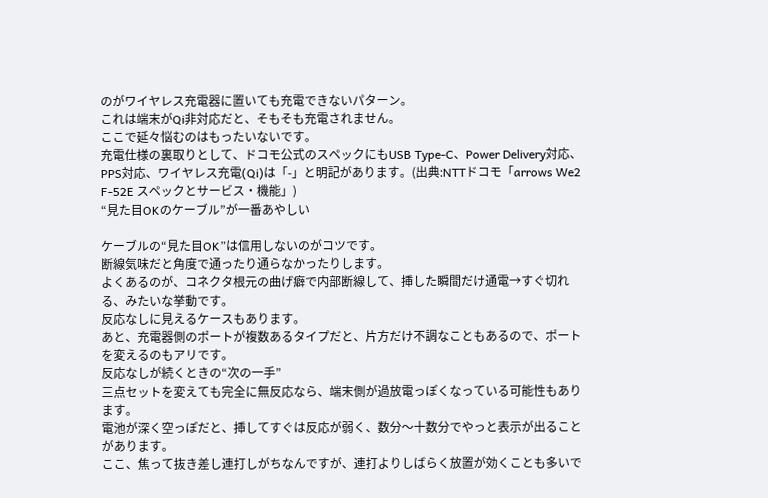のがワイヤレス充電器に置いても充電できないパターン。
これは端末がQi非対応だと、そもそも充電されません。
ここで延々悩むのはもったいないです。
充電仕様の裏取りとして、ドコモ公式のスペックにもUSB Type-C、Power Delivery対応、PPS対応、ワイヤレス充電(Qi)は「-」と明記があります。(出典:NTTドコモ「arrows We2 F-52E スペックとサービス・機能」)
“見た目OKのケーブル”が一番あやしい

ケーブルの“見た目OK”は信用しないのがコツです。
断線気味だと角度で通ったり通らなかったりします。
よくあるのが、コネクタ根元の曲げ癖で内部断線して、挿した瞬間だけ通電→すぐ切れる、みたいな挙動です。
反応なしに見えるケースもあります。
あと、充電器側のポートが複数あるタイプだと、片方だけ不調なこともあるので、ポートを変えるのもアリです。
反応なしが続くときの“次の一手”
三点セットを変えても完全に無反応なら、端末側が過放電っぽくなっている可能性もあります。
電池が深く空っぽだと、挿してすぐは反応が弱く、数分〜十数分でやっと表示が出ることがあります。
ここ、焦って抜き差し連打しがちなんですが、連打よりしばらく放置が効くことも多いで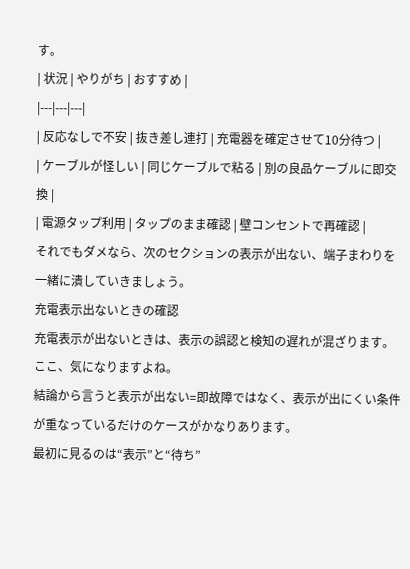す。
| 状況 | やりがち | おすすめ |
|---|---|---|
| 反応なしで不安 | 抜き差し連打 | 充電器を確定させて10分待つ |
| ケーブルが怪しい | 同じケーブルで粘る | 別の良品ケーブルに即交換 |
| 電源タップ利用 | タップのまま確認 | 壁コンセントで再確認 |
それでもダメなら、次のセクションの表示が出ない、端子まわりを一緒に潰していきましょう。
充電表示出ないときの確認
充電表示が出ないときは、表示の誤認と検知の遅れが混ざります。
ここ、気になりますよね。
結論から言うと表示が出ない=即故障ではなく、表示が出にくい条件が重なっているだけのケースがかなりあります。
最初に見るのは“表示”と“待ち”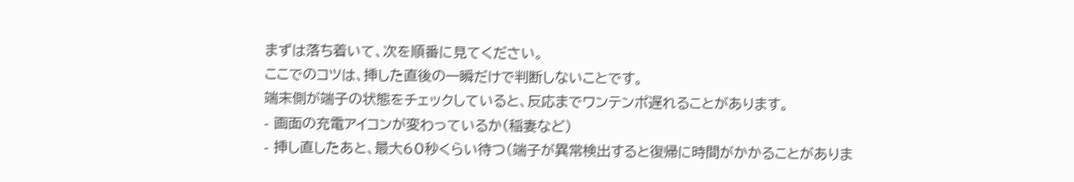まずは落ち着いて、次を順番に見てください。
ここでのコツは、挿した直後の一瞬だけで判断しないことです。
端末側が端子の状態をチェックしていると、反応までワンテンポ遅れることがあります。
- 画面の充電アイコンが変わっているか(稲妻など)
- 挿し直したあと、最大60秒くらい待つ(端子が異常検出すると復帰に時間がかかることがありま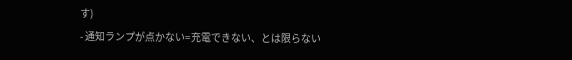す)
- 通知ランプが点かない=充電できない、とは限らない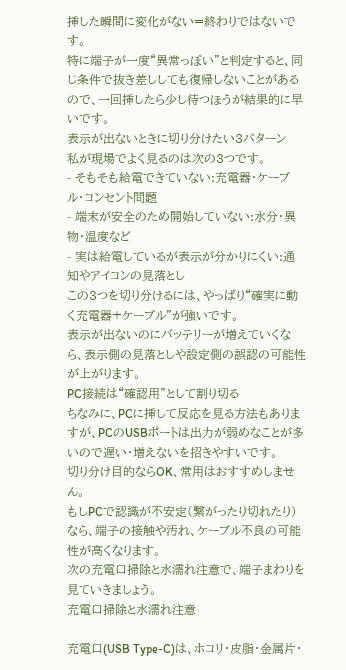挿した瞬間に変化がない=終わりではないです。
特に端子が一度“異常っぽい”と判定すると、同じ条件で抜き差ししても復帰しないことがあるので、一回挿したら少し待つほうが結果的に早いです。
表示が出ないときに切り分けたい3パターン
私が現場でよく見るのは次の3つです。
- そもそも給電できていない:充電器・ケーブル・コンセント問題
- 端末が安全のため開始していない:水分・異物・温度など
- 実は給電しているが表示が分かりにくい:通知やアイコンの見落とし
この3つを切り分けるには、やっぱり“確実に動く充電器+ケーブル”が強いです。
表示が出ないのにバッテリーが増えていくなら、表示側の見落としや設定側の誤認の可能性が上がります。
PC接続は“確認用”として割り切る
ちなみに、PCに挿して反応を見る方法もありますが、PCのUSBポートは出力が弱めなことが多いので遅い・増えないを招きやすいです。
切り分け目的ならOK、常用はおすすめしません。
もしPCで認識が不安定(繋がったり切れたり)なら、端子の接触や汚れ、ケーブル不良の可能性が高くなります。
次の充電口掃除と水濡れ注意で、端子まわりを見ていきましょう。
充電口掃除と水濡れ注意

充電口(USB Type-C)は、ホコリ・皮脂・金属片・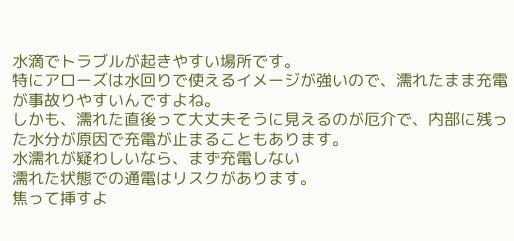水滴でトラブルが起きやすい場所です。
特にアローズは水回りで使えるイメージが強いので、濡れたまま充電が事故りやすいんですよね。
しかも、濡れた直後って大丈夫そうに見えるのが厄介で、内部に残った水分が原因で充電が止まることもあります。
水濡れが疑わしいなら、まず充電しない
濡れた状態での通電はリスクがあります。
焦って挿すよ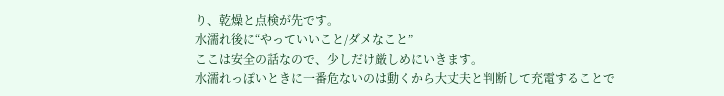り、乾燥と点検が先です。
水濡れ後に“やっていいこと/ダメなこと”
ここは安全の話なので、少しだけ厳しめにいきます。
水濡れっぽいときに一番危ないのは動くから大丈夫と判断して充電することで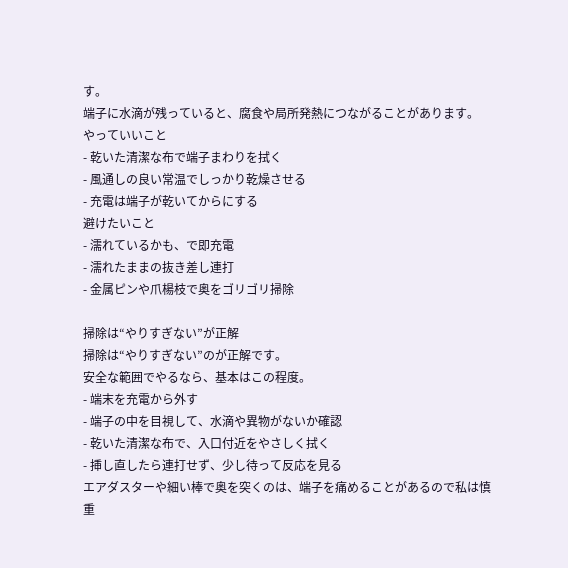す。
端子に水滴が残っていると、腐食や局所発熱につながることがあります。
やっていいこと
- 乾いた清潔な布で端子まわりを拭く
- 風通しの良い常温でしっかり乾燥させる
- 充電は端子が乾いてからにする
避けたいこと
- 濡れているかも、で即充電
- 濡れたままの抜き差し連打
- 金属ピンや爪楊枝で奥をゴリゴリ掃除

掃除は“やりすぎない”が正解
掃除は“やりすぎない”のが正解です。
安全な範囲でやるなら、基本はこの程度。
- 端末を充電から外す
- 端子の中を目視して、水滴や異物がないか確認
- 乾いた清潔な布で、入口付近をやさしく拭く
- 挿し直したら連打せず、少し待って反応を見る
エアダスターや細い棒で奥を突くのは、端子を痛めることがあるので私は慎重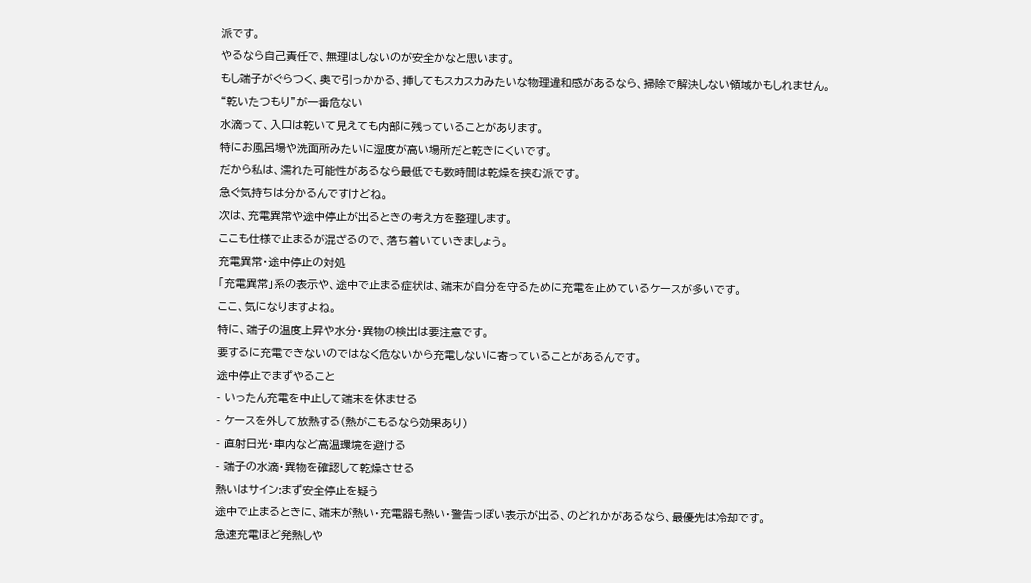派です。
やるなら自己責任で、無理はしないのが安全かなと思います。
もし端子がぐらつく、奥で引っかかる、挿してもスカスカみたいな物理違和感があるなら、掃除で解決しない領域かもしれません。
“乾いたつもり”が一番危ない
水滴って、入口は乾いて見えても内部に残っていることがあります。
特にお風呂場や洗面所みたいに湿度が高い場所だと乾きにくいです。
だから私は、濡れた可能性があるなら最低でも数時間は乾燥を挟む派です。
急ぐ気持ちは分かるんですけどね。
次は、充電異常や途中停止が出るときの考え方を整理します。
ここも仕様で止まるが混ざるので、落ち着いていきましょう。
充電異常・途中停止の対処
「充電異常」系の表示や、途中で止まる症状は、端末が自分を守るために充電を止めているケースが多いです。
ここ、気になりますよね。
特に、端子の温度上昇や水分・異物の検出は要注意です。
要するに充電できないのではなく危ないから充電しないに寄っていることがあるんです。
途中停止でまずやること
- いったん充電を中止して端末を休ませる
- ケースを外して放熱する(熱がこもるなら効果あり)
- 直射日光・車内など高温環境を避ける
- 端子の水滴・異物を確認して乾燥させる
熱いはサイン:まず安全停止を疑う
途中で止まるときに、端末が熱い・充電器も熱い・警告っぽい表示が出る、のどれかがあるなら、最優先は冷却です。
急速充電ほど発熱しや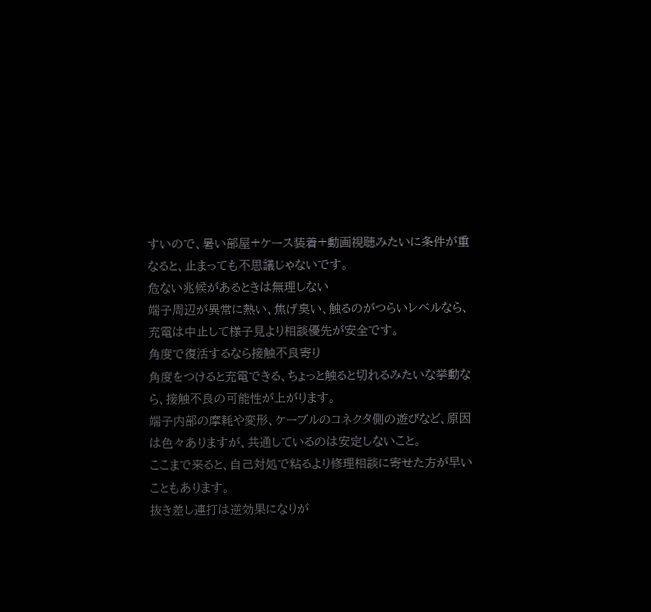すいので、暑い部屋+ケース装着+動画視聴みたいに条件が重なると、止まっても不思議じゃないです。
危ない兆候があるときは無理しない
端子周辺が異常に熱い、焦げ臭い、触るのがつらいレベルなら、充電は中止して様子見より相談優先が安全です。
角度で復活するなら接触不良寄り
角度をつけると充電できる、ちょっと触ると切れるみたいな挙動なら、接触不良の可能性が上がります。
端子内部の摩耗や変形、ケーブルのコネクタ側の遊びなど、原因は色々ありますが、共通しているのは安定しないこと。
ここまで来ると、自己対処で粘るより修理相談に寄せた方が早いこともあります。
抜き差し連打は逆効果になりが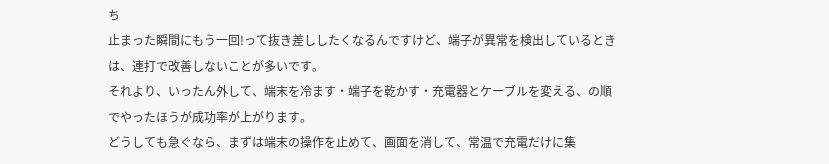ち
止まった瞬間にもう一回!って抜き差ししたくなるんですけど、端子が異常を検出しているときは、連打で改善しないことが多いです。
それより、いったん外して、端末を冷ます・端子を乾かす・充電器とケーブルを変える、の順でやったほうが成功率が上がります。
どうしても急ぐなら、まずは端末の操作を止めて、画面を消して、常温で充電だけに集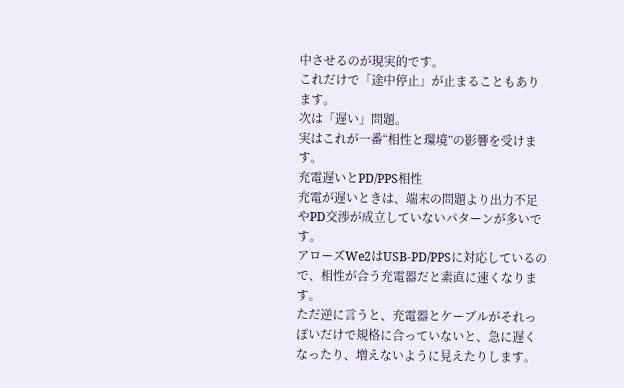中させるのが現実的です。
これだけで「途中停止」が止まることもあります。
次は「遅い」問題。
実はこれが一番“相性と環境”の影響を受けます。
充電遅いとPD/PPS相性
充電が遅いときは、端末の問題より出力不足やPD交渉が成立していないパターンが多いです。
アローズWe2はUSB-PD/PPSに対応しているので、相性が合う充電器だと素直に速くなります。
ただ逆に言うと、充電器とケーブルがそれっぽいだけで規格に合っていないと、急に遅くなったり、増えないように見えたりします。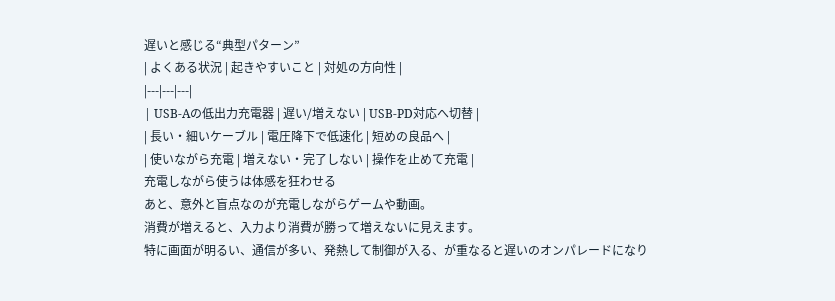遅いと感じる“典型パターン”
| よくある状況 | 起きやすいこと | 対処の方向性 |
|---|---|---|
| USB-Aの低出力充電器 | 遅い/増えない | USB-PD対応へ切替 |
| 長い・細いケーブル | 電圧降下で低速化 | 短めの良品へ |
| 使いながら充電 | 増えない・完了しない | 操作を止めて充電 |
充電しながら使うは体感を狂わせる
あと、意外と盲点なのが充電しながらゲームや動画。
消費が増えると、入力より消費が勝って増えないに見えます。
特に画面が明るい、通信が多い、発熱して制御が入る、が重なると遅いのオンパレードになり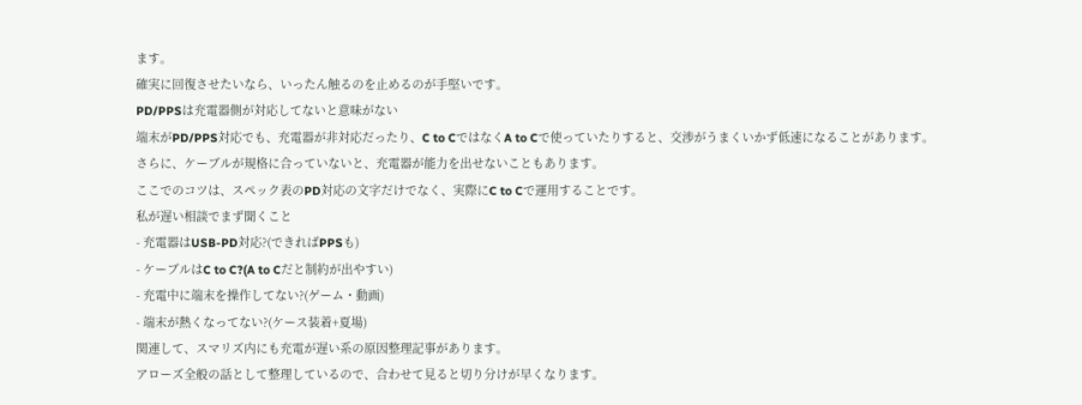ます。
確実に回復させたいなら、いったん触るのを止めるのが手堅いです。
PD/PPSは充電器側が対応してないと意味がない
端末がPD/PPS対応でも、充電器が非対応だったり、C to CではなくA to Cで使っていたりすると、交渉がうまくいかず低速になることがあります。
さらに、ケーブルが規格に合っていないと、充電器が能力を出せないこともあります。
ここでのコツは、スペック表のPD対応の文字だけでなく、実際にC to Cで運用することです。
私が遅い相談でまず聞くこと
- 充電器はUSB-PD対応?(できればPPSも)
- ケーブルはC to C?(A to Cだと制約が出やすい)
- 充電中に端末を操作してない?(ゲーム・動画)
- 端末が熱くなってない?(ケース装着+夏場)
関連して、スマリズ内にも充電が遅い系の原因整理記事があります。
アローズ全般の話として整理しているので、合わせて見ると切り分けが早くなります。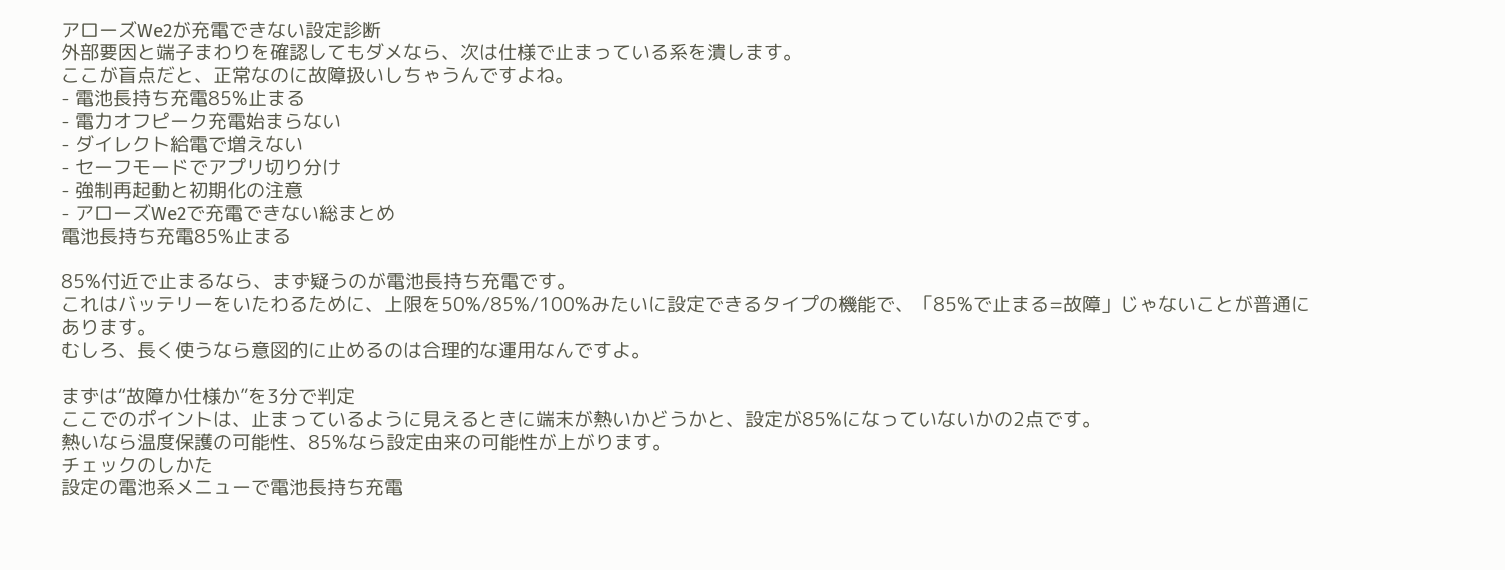アローズWe2が充電できない設定診断
外部要因と端子まわりを確認してもダメなら、次は仕様で止まっている系を潰します。
ここが盲点だと、正常なのに故障扱いしちゃうんですよね。
- 電池長持ち充電85%止まる
- 電力オフピーク充電始まらない
- ダイレクト給電で増えない
- セーフモードでアプリ切り分け
- 強制再起動と初期化の注意
- アローズWe2で充電できない総まとめ
電池長持ち充電85%止まる

85%付近で止まるなら、まず疑うのが電池長持ち充電です。
これはバッテリーをいたわるために、上限を50%/85%/100%みたいに設定できるタイプの機能で、「85%で止まる=故障」じゃないことが普通にあります。
むしろ、長く使うなら意図的に止めるのは合理的な運用なんですよ。

まずは“故障か仕様か”を3分で判定
ここでのポイントは、止まっているように見えるときに端末が熱いかどうかと、設定が85%になっていないかの2点です。
熱いなら温度保護の可能性、85%なら設定由来の可能性が上がります。
チェックのしかた
設定の電池系メニューで電池長持ち充電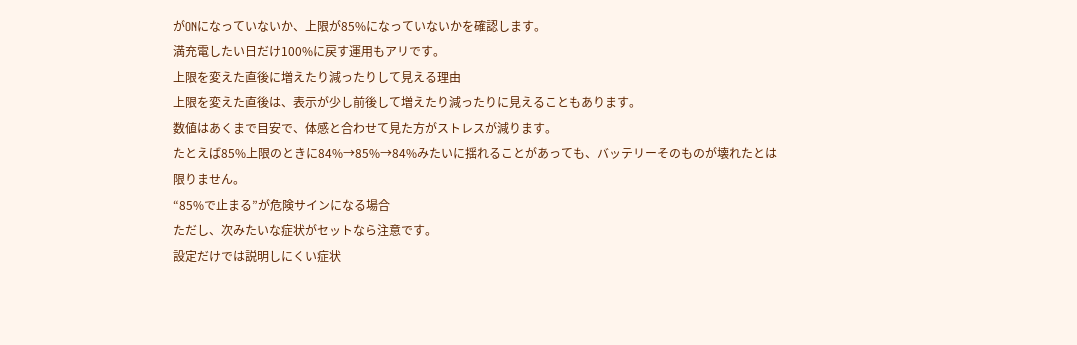がONになっていないか、上限が85%になっていないかを確認します。
満充電したい日だけ100%に戻す運用もアリです。
上限を変えた直後に増えたり減ったりして見える理由
上限を変えた直後は、表示が少し前後して増えたり減ったりに見えることもあります。
数値はあくまで目安で、体感と合わせて見た方がストレスが減ります。
たとえば85%上限のときに84%→85%→84%みたいに揺れることがあっても、バッテリーそのものが壊れたとは限りません。
“85%で止まる”が危険サインになる場合
ただし、次みたいな症状がセットなら注意です。
設定だけでは説明しにくい症状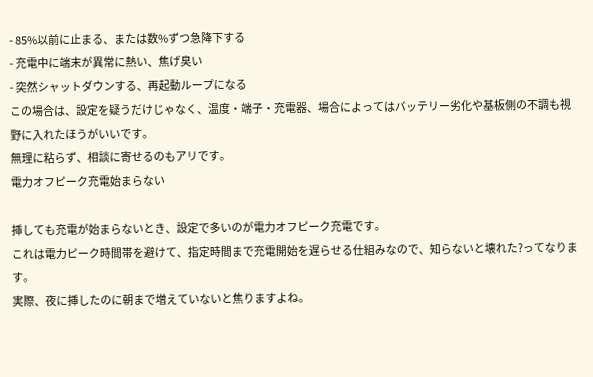- 85%以前に止まる、または数%ずつ急降下する
- 充電中に端末が異常に熱い、焦げ臭い
- 突然シャットダウンする、再起動ループになる
この場合は、設定を疑うだけじゃなく、温度・端子・充電器、場合によってはバッテリー劣化や基板側の不調も視野に入れたほうがいいです。
無理に粘らず、相談に寄せるのもアリです。
電力オフピーク充電始まらない

挿しても充電が始まらないとき、設定で多いのが電力オフピーク充電です。
これは電力ピーク時間帯を避けて、指定時間まで充電開始を遅らせる仕組みなので、知らないと壊れた?ってなります。
実際、夜に挿したのに朝まで増えていないと焦りますよね。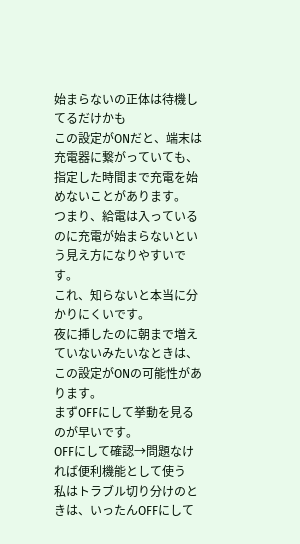始まらないの正体は待機してるだけかも
この設定がONだと、端末は充電器に繋がっていても、指定した時間まで充電を始めないことがあります。
つまり、給電は入っているのに充電が始まらないという見え方になりやすいです。
これ、知らないと本当に分かりにくいです。
夜に挿したのに朝まで増えていないみたいなときは、この設定がONの可能性があります。
まずOFFにして挙動を見るのが早いです。
OFFにして確認→問題なければ便利機能として使う
私はトラブル切り分けのときは、いったんOFFにして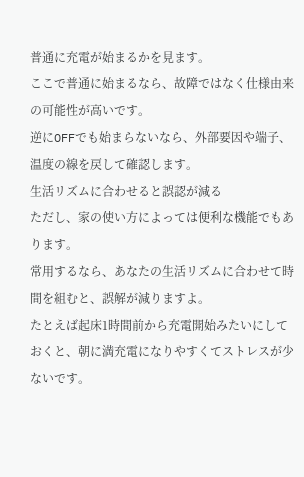普通に充電が始まるかを見ます。
ここで普通に始まるなら、故障ではなく仕様由来の可能性が高いです。
逆にOFFでも始まらないなら、外部要因や端子、温度の線を戻して確認します。
生活リズムに合わせると誤認が減る
ただし、家の使い方によっては便利な機能でもあります。
常用するなら、あなたの生活リズムに合わせて時間を組むと、誤解が減りますよ。
たとえば起床1時間前から充電開始みたいにしておくと、朝に満充電になりやすくてストレスが少ないです。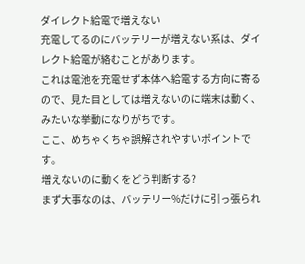ダイレクト給電で増えない
充電してるのにバッテリーが増えない系は、ダイレクト給電が絡むことがあります。
これは電池を充電せず本体へ給電する方向に寄るので、見た目としては増えないのに端末は動く、みたいな挙動になりがちです。
ここ、めちゃくちゃ誤解されやすいポイントです。
増えないのに動くをどう判断する?
まず大事なのは、バッテリー%だけに引っ張られ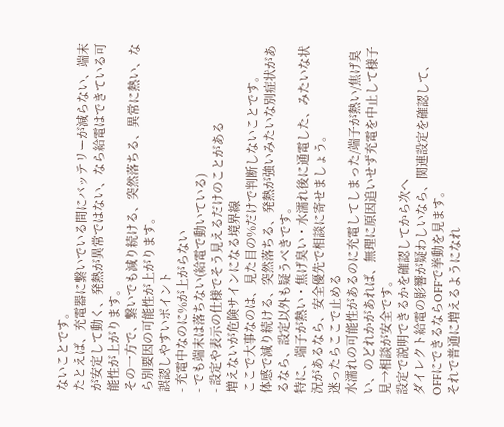ないことです。
たとえば、充電器に繋いでいる間にバッテリーが減らない、端末が安定して動く、発熱が異常ではない、なら給電はできている可能性が上がります。
その一方で、繋いでも減り続ける、突然落ちる、異常に熱い、なら別要因の可能性が上がります。
誤認しやすいポイント
- 充電中なのに%が上がらない
- でも端末は落ちない(給電で動いている)
- 設定や表示の仕様でそう見えるだけのことがある
増えないが危険サインになる境界線
ここで大事なのは、見た目の%だけで判断しないことです。
体感で減り続ける、突然落ちる、発熱が強いみたいな別症状があるなら、設定以外も疑うべきです。
特に、端子が熱い・焦げ臭い・水濡れ後に通電した、みたいな状況があるなら、安全優先で相談に寄せましょう。
迷ったらここで止める
水濡れの可能性があるのに充電してしまった/端子が熱い/焦げ臭い、のどれかがあれば、無理に原因追いせず充電を中止して様子見→相談が安全です。
設定で説明できるかを確認してから次へ
ダイレクト給電の影響が疑わしいなら、関連設定を確認して、OFFにできるならOFFで挙動を見ます。
それで普通に増えるようになれ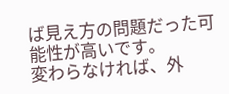ば見え方の問題だった可能性が高いです。
変わらなければ、外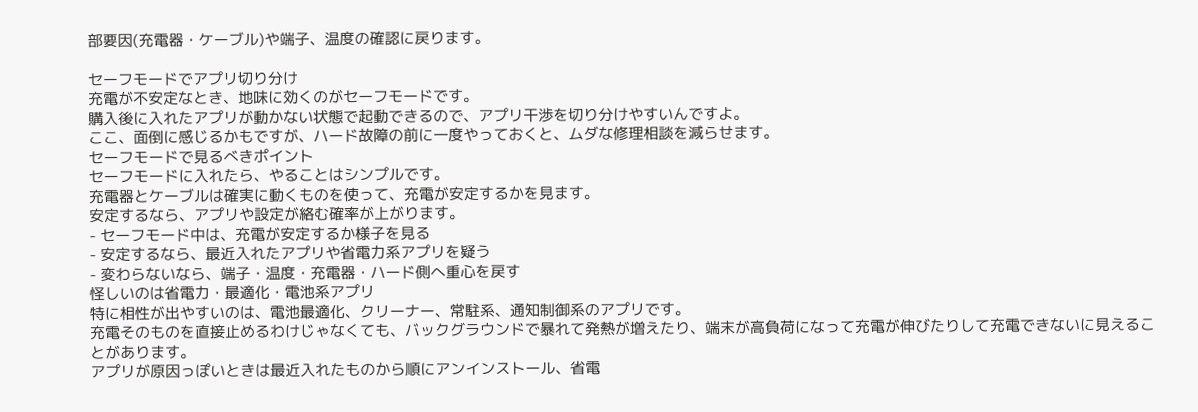部要因(充電器・ケーブル)や端子、温度の確認に戻ります。

セーフモードでアプリ切り分け
充電が不安定なとき、地味に効くのがセーフモードです。
購入後に入れたアプリが動かない状態で起動できるので、アプリ干渉を切り分けやすいんですよ。
ここ、面倒に感じるかもですが、ハード故障の前に一度やっておくと、ムダな修理相談を減らせます。
セーフモードで見るべきポイント
セーフモードに入れたら、やることはシンプルです。
充電器とケーブルは確実に動くものを使って、充電が安定するかを見ます。
安定するなら、アプリや設定が絡む確率が上がります。
- セーフモード中は、充電が安定するか様子を見る
- 安定するなら、最近入れたアプリや省電力系アプリを疑う
- 変わらないなら、端子・温度・充電器・ハード側へ重心を戻す
怪しいのは省電力・最適化・電池系アプリ
特に相性が出やすいのは、電池最適化、クリーナー、常駐系、通知制御系のアプリです。
充電そのものを直接止めるわけじゃなくても、バックグラウンドで暴れて発熱が増えたり、端末が高負荷になって充電が伸びたりして充電できないに見えることがあります。
アプリが原因っぽいときは最近入れたものから順にアンインストール、省電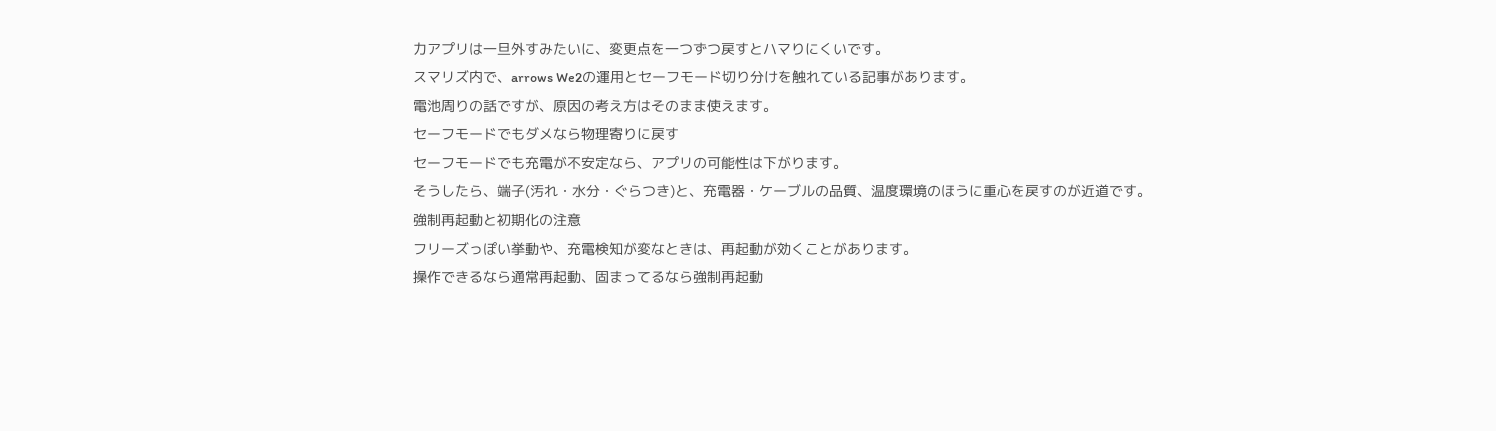力アプリは一旦外すみたいに、変更点を一つずつ戻すとハマりにくいです。
スマリズ内で、arrows We2の運用とセーフモード切り分けを触れている記事があります。
電池周りの話ですが、原因の考え方はそのまま使えます。
セーフモードでもダメなら物理寄りに戻す
セーフモードでも充電が不安定なら、アプリの可能性は下がります。
そうしたら、端子(汚れ・水分・ぐらつき)と、充電器・ケーブルの品質、温度環境のほうに重心を戻すのが近道です。
強制再起動と初期化の注意
フリーズっぽい挙動や、充電検知が変なときは、再起動が効くことがあります。
操作できるなら通常再起動、固まってるなら強制再起動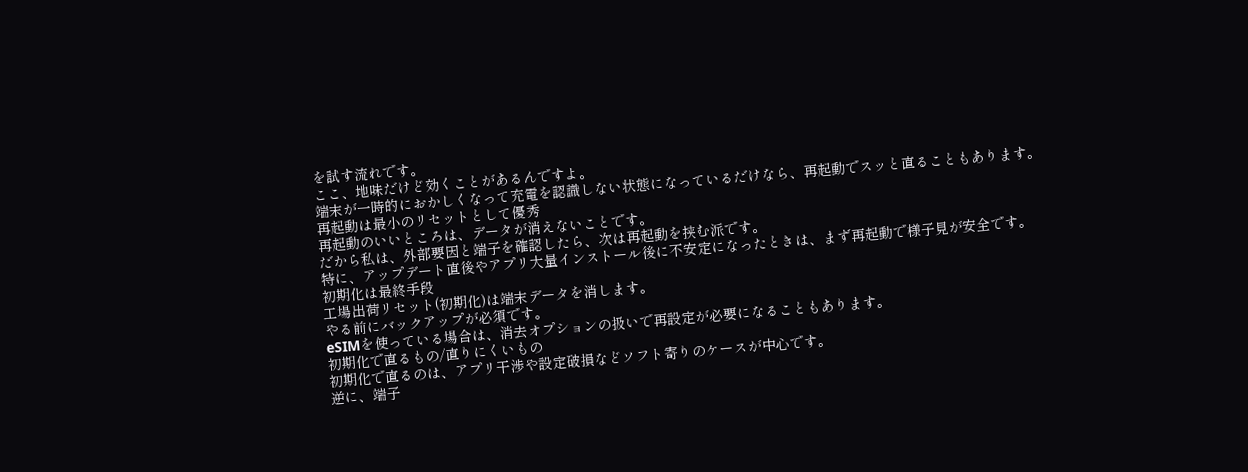を試す流れです。
ここ、地味だけど効くことがあるんですよ。
端末が一時的におかしくなって充電を認識しない状態になっているだけなら、再起動でスッと直ることもあります。
再起動は最小のリセットとして優秀
再起動のいいところは、データが消えないことです。
だから私は、外部要因と端子を確認したら、次は再起動を挟む派です。
特に、アップデート直後やアプリ大量インストール後に不安定になったときは、まず再起動で様子見が安全です。
初期化は最終手段
工場出荷リセット(初期化)は端末データを消します。
やる前にバックアップが必須です。
eSIMを使っている場合は、消去オプションの扱いで再設定が必要になることもあります。
初期化で直るもの/直りにくいもの
初期化で直るのは、アプリ干渉や設定破損などソフト寄りのケースが中心です。
逆に、端子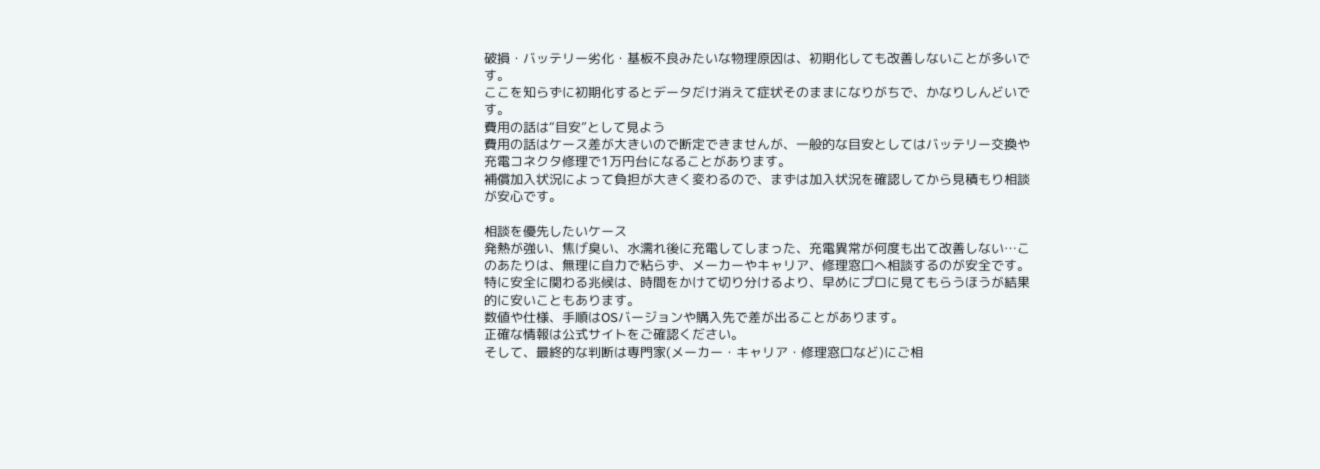破損・バッテリー劣化・基板不良みたいな物理原因は、初期化しても改善しないことが多いです。
ここを知らずに初期化するとデータだけ消えて症状そのままになりがちで、かなりしんどいです。
費用の話は“目安”として見よう
費用の話はケース差が大きいので断定できませんが、一般的な目安としてはバッテリー交換や充電コネクタ修理で1万円台になることがあります。
補償加入状況によって負担が大きく変わるので、まずは加入状況を確認してから見積もり相談が安心です。

相談を優先したいケース
発熱が強い、焦げ臭い、水濡れ後に充電してしまった、充電異常が何度も出て改善しない…このあたりは、無理に自力で粘らず、メーカーやキャリア、修理窓口へ相談するのが安全です。
特に安全に関わる兆候は、時間をかけて切り分けるより、早めにプロに見てもらうほうが結果的に安いこともあります。
数値や仕様、手順はOSバージョンや購入先で差が出ることがあります。
正確な情報は公式サイトをご確認ください。
そして、最終的な判断は専門家(メーカー・キャリア・修理窓口など)にご相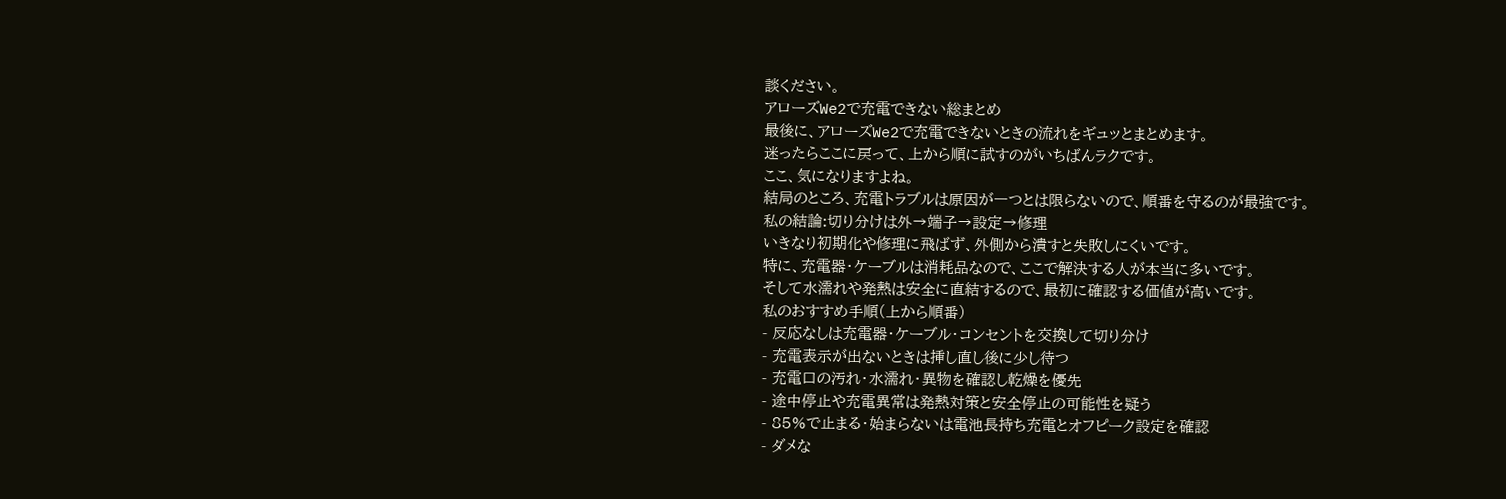談ください。
アローズWe2で充電できない総まとめ
最後に、アローズWe2で充電できないときの流れをギュッとまとめます。
迷ったらここに戻って、上から順に試すのがいちばんラクです。
ここ、気になりますよね。
結局のところ、充電トラブルは原因が一つとは限らないので、順番を守るのが最強です。
私の結論:切り分けは外→端子→設定→修理
いきなり初期化や修理に飛ばず、外側から潰すと失敗しにくいです。
特に、充電器・ケーブルは消耗品なので、ここで解決する人が本当に多いです。
そして水濡れや発熱は安全に直結するので、最初に確認する価値が高いです。
私のおすすめ手順(上から順番)
- 反応なしは充電器・ケーブル・コンセントを交換して切り分け
- 充電表示が出ないときは挿し直し後に少し待つ
- 充電口の汚れ・水濡れ・異物を確認し乾燥を優先
- 途中停止や充電異常は発熱対策と安全停止の可能性を疑う
- 85%で止まる・始まらないは電池長持ち充電とオフピーク設定を確認
- ダメな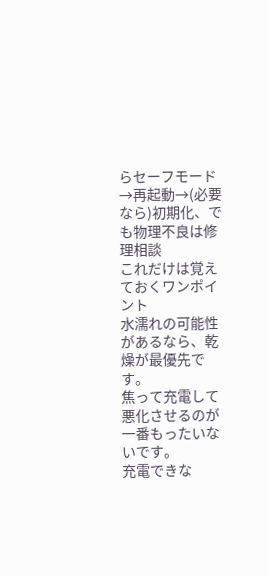らセーフモード→再起動→(必要なら)初期化、でも物理不良は修理相談
これだけは覚えておくワンポイント
水濡れの可能性があるなら、乾燥が最優先です。
焦って充電して悪化させるのが一番もったいないです。
充電できな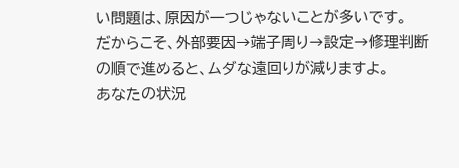い問題は、原因が一つじゃないことが多いです。
だからこそ、外部要因→端子周り→設定→修理判断の順で進めると、ムダな遠回りが減りますよ。
あなたの状況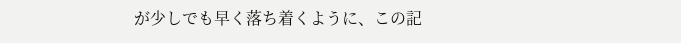が少しでも早く落ち着くように、この記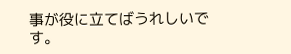事が役に立てばうれしいです。